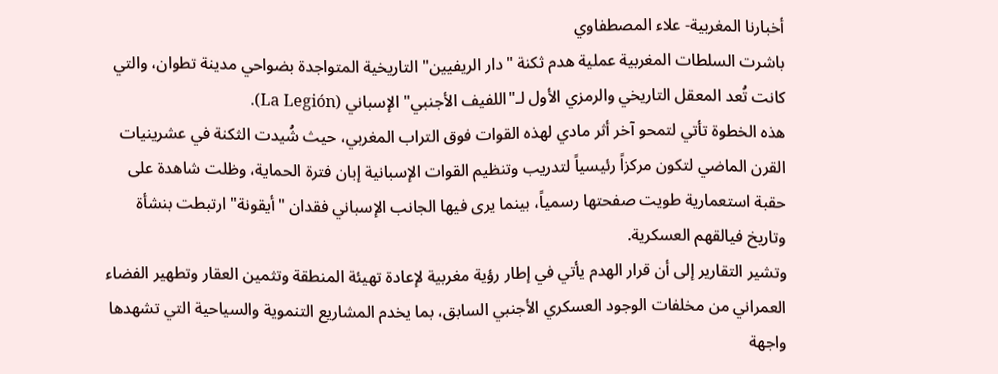أخبارنا المغربية- علاء المصطفاوي
باشرت السلطات المغربية عملية هدم ثكنة "دار الريفيين" التاريخية المتواجدة بضواحي مدينة تطوان، والتي كانت تُعد المعقل التاريخي والرمزي الأول لـ"اللفيف الأجنبي" الإسباني (La Legión).
هذه الخطوة تأتي لتمحو آخر أثر مادي لهذه القوات فوق التراب المغربي، حيث شُيدت الثكنة في عشرينيات القرن الماضي لتكون مركزاً رئيسياً لتدريب وتنظيم القوات الإسبانية إبان فترة الحماية، وظلت شاهدة على حقبة استعمارية طويت صفحتها رسمياً، بينما يرى فيها الجانب الإسباني فقدان "أيقونة" ارتبطت بنشأة وتاريخ فيالقهم العسكرية.
وتشير التقارير إلى أن قرار الهدم يأتي في إطار رؤية مغربية لإعادة تهيئة المنطقة وتثمين العقار وتطهير الفضاء العمراني من مخلفات الوجود العسكري الأجنبي السابق، بما يخدم المشاريع التنموية والسياحية التي تشهدها واجهة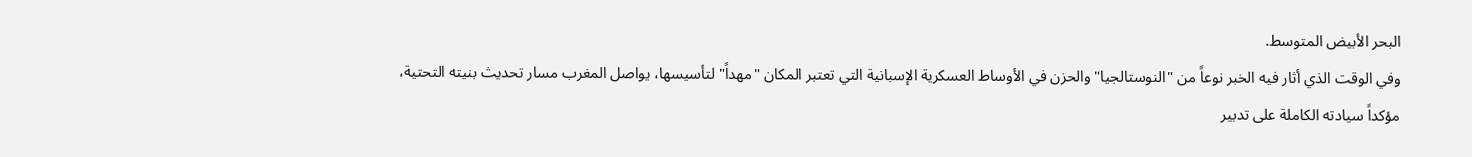البحر الأبيض المتوسط.
وفي الوقت الذي أثار فيه الخبر نوعاً من "النوستالجيا" والحزن في الأوساط العسكرية الإسبانية التي تعتبر المكان "مهداً" لتأسيسها، يواصل المغرب مسار تحديث بنيته التحتية، مؤكداً سيادته الكاملة على تدبير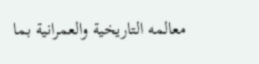معالمه التاريخية والعمرانية بما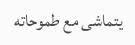يتماشى مع طموحاته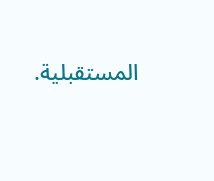المستقبلية.